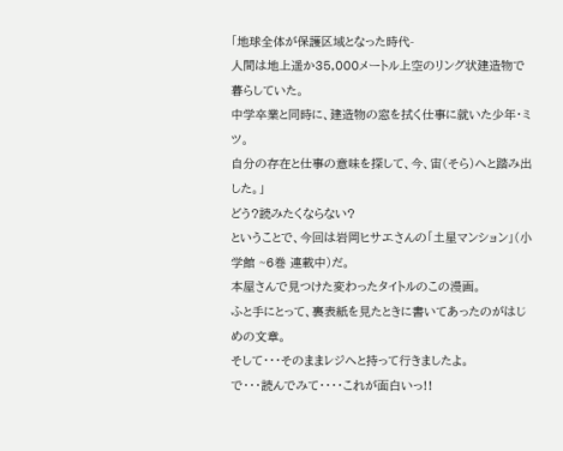「地球全体が保護区域となった時代-
人間は地上遥か35,000メートル上空のリング状建造物で暮らしていた。
中学卒業と同時に、建造物の窓を拭く仕事に就いた少年・ミツ。
自分の存在と仕事の意味を探して、今、宙(そら)へと踏み出した。」
どう?読みたくならない?
ということで、今回は岩岡ヒサエさんの「土星マンション」(小学館 ~6巻 連載中)だ。
本屋さんで見つけた変わったタイトルのこの漫画。
ふと手にとって、裏表紙を見たときに書いてあったのがはじめの文章。
そして・・・そのままレジへと持って行きましたよ。
で・・・読んでみて・・・・これが面白いっ!!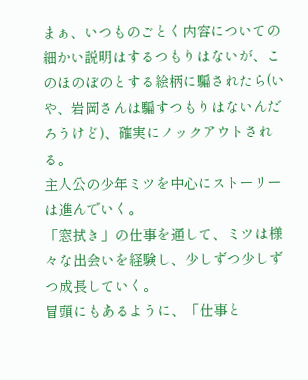まぁ、いつものごとく内容についての細かい説明はするつもりはないが、このほのぼのとする絵柄に騙されたら(いや、岩岡さんは騙すつもりはないんだろうけど)、確実にノックアウトされる。
主人公の少年ミツを中心にストーリーは進んでいく。
「窓拭き」の仕事を通して、ミツは様々な出会いを経験し、少しずつ少しずつ成長していく。
冒頭にもあるように、「仕事と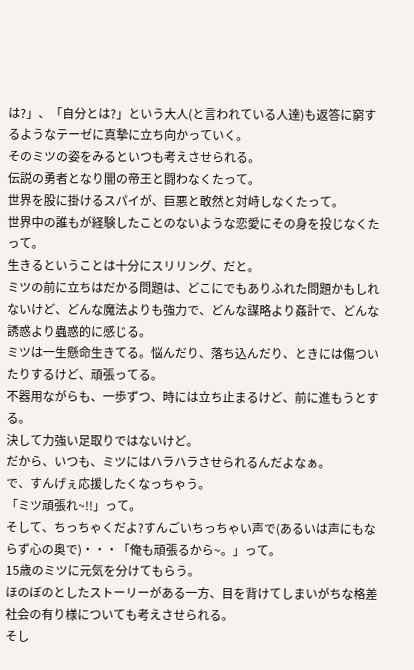は?」、「自分とは?」という大人(と言われている人達)も返答に窮するようなテーゼに真摯に立ち向かっていく。
そのミツの姿をみるといつも考えさせられる。
伝説の勇者となり闇の帝王と闘わなくたって。
世界を股に掛けるスパイが、巨悪と敢然と対峙しなくたって。
世界中の誰もが経験したことのないような恋愛にその身を投じなくたって。
生きるということは十分にスリリング、だと。
ミツの前に立ちはだかる問題は、どこにでもありふれた問題かもしれないけど、どんな魔法よりも強力で、どんな謀略より姦計で、どんな誘惑より蟲惑的に感じる。
ミツは一生懸命生きてる。悩んだり、落ち込んだり、ときには傷ついたりするけど、頑張ってる。
不器用ながらも、一歩ずつ、時には立ち止まるけど、前に進もうとする。
決して力強い足取りではないけど。
だから、いつも、ミツにはハラハラさせられるんだよなぁ。
で、すんげぇ応援したくなっちゃう。
「ミツ頑張れ~!!」って。
そして、ちっちゃくだよ?すんごいちっちゃい声で(あるいは声にもならず心の奥で)・・・「俺も頑張るから~。」って。
15歳のミツに元気を分けてもらう。
ほのぼのとしたストーリーがある一方、目を背けてしまいがちな格差社会の有り様についても考えさせられる。
そし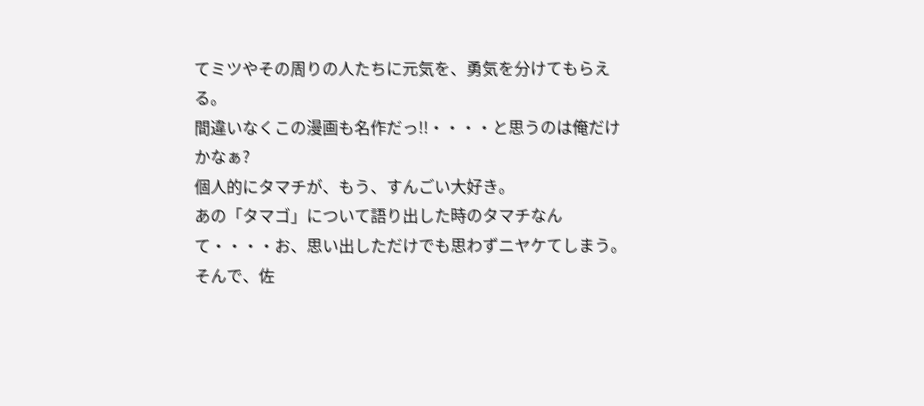てミツやその周りの人たちに元気を、勇気を分けてもらえる。
間違いなくこの漫画も名作だっ!!・・・・と思うのは俺だけかなぁ?
個人的にタマチが、もう、すんごい大好き。
あの「タマゴ」について語り出した時のタマチなんて・・・・お、思い出しただけでも思わずニヤケてしまう。
そんで、佐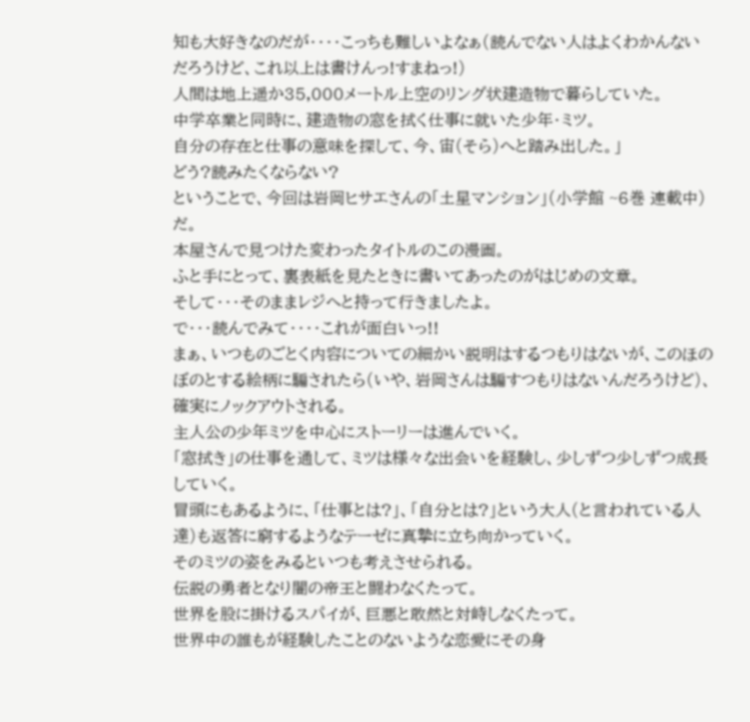知も大好きなのだが・・・・こっちも難しいよなぁ(読んでない人はよくわかんないだろうけど、これ以上は書けんっ!すまねっ!)
人間は地上遥か35,000メートル上空のリング状建造物で暮らしていた。
中学卒業と同時に、建造物の窓を拭く仕事に就いた少年・ミツ。
自分の存在と仕事の意味を探して、今、宙(そら)へと踏み出した。」
どう?読みたくならない?
ということで、今回は岩岡ヒサエさんの「土星マンション」(小学館 ~6巻 連載中)だ。
本屋さんで見つけた変わったタイトルのこの漫画。
ふと手にとって、裏表紙を見たときに書いてあったのがはじめの文章。
そして・・・そのままレジへと持って行きましたよ。
で・・・読んでみて・・・・これが面白いっ!!
まぁ、いつものごとく内容についての細かい説明はするつもりはないが、このほのぼのとする絵柄に騙されたら(いや、岩岡さんは騙すつもりはないんだろうけど)、確実にノックアウトされる。
主人公の少年ミツを中心にストーリーは進んでいく。
「窓拭き」の仕事を通して、ミツは様々な出会いを経験し、少しずつ少しずつ成長していく。
冒頭にもあるように、「仕事とは?」、「自分とは?」という大人(と言われている人達)も返答に窮するようなテーゼに真摯に立ち向かっていく。
そのミツの姿をみるといつも考えさせられる。
伝説の勇者となり闇の帝王と闘わなくたって。
世界を股に掛けるスパイが、巨悪と敢然と対峙しなくたって。
世界中の誰もが経験したことのないような恋愛にその身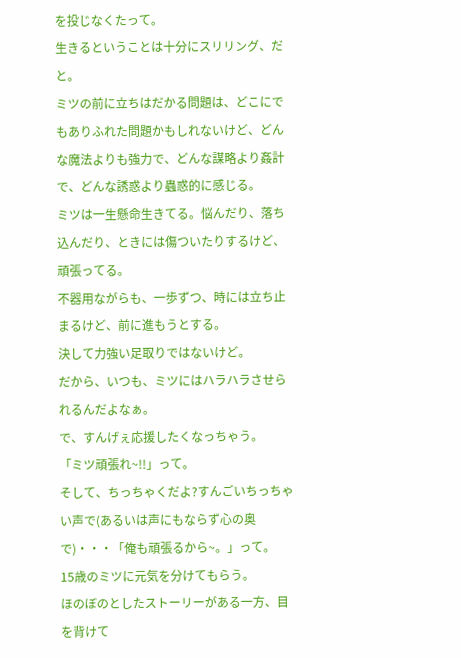を投じなくたって。
生きるということは十分にスリリング、だと。
ミツの前に立ちはだかる問題は、どこにでもありふれた問題かもしれないけど、どんな魔法よりも強力で、どんな謀略より姦計で、どんな誘惑より蟲惑的に感じる。
ミツは一生懸命生きてる。悩んだり、落ち込んだり、ときには傷ついたりするけど、頑張ってる。
不器用ながらも、一歩ずつ、時には立ち止まるけど、前に進もうとする。
決して力強い足取りではないけど。
だから、いつも、ミツにはハラハラさせられるんだよなぁ。
で、すんげぇ応援したくなっちゃう。
「ミツ頑張れ~!!」って。
そして、ちっちゃくだよ?すんごいちっちゃい声で(あるいは声にもならず心の奥で)・・・「俺も頑張るから~。」って。
15歳のミツに元気を分けてもらう。
ほのぼのとしたストーリーがある一方、目を背けて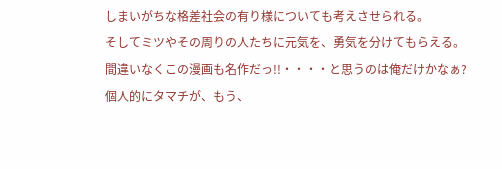しまいがちな格差社会の有り様についても考えさせられる。
そしてミツやその周りの人たちに元気を、勇気を分けてもらえる。
間違いなくこの漫画も名作だっ!!・・・・と思うのは俺だけかなぁ?
個人的にタマチが、もう、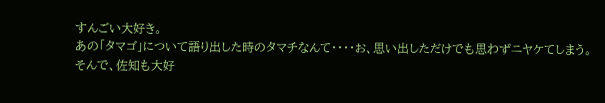すんごい大好き。
あの「タマゴ」について語り出した時のタマチなんて・・・・お、思い出しただけでも思わずニヤケてしまう。
そんで、佐知も大好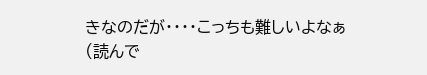きなのだが・・・・こっちも難しいよなぁ(読んで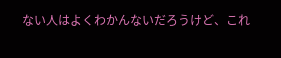ない人はよくわかんないだろうけど、これ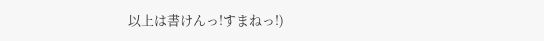以上は書けんっ!すまねっ!)